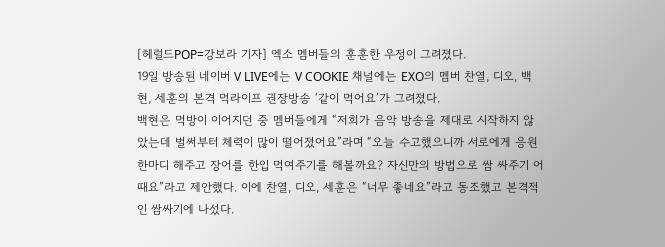[헤럴드POP=강보라 기자] 엑소 멤버들의 훈훈한 우정이 그려졌다.
19일 방송된 네이버 V LIVE에는 V COOKIE 채널에는 EXO의 멤버 찬열, 디오, 백현, 세훈의 본격 먹라이프 권장방송 ‘같이 먹어요’가 그려졌다.
백현은 먹방이 이어지던 중 멤버들에게 “저희가 음악 방송을 제대로 시작하지 않았는데 벌써부터 체력이 많이 떨어졌어요”라며 “오늘 수고했으니까 서로에게 응원 한마디 해주고 장어를 한입 먹여주기를 해볼까요? 자신만의 방법으로 쌈 싸주기 어때요”라고 제안했다. 이에 찬열, 디오, 세훈은 “너무 좋네요”라고 동조했고 본격적인 쌈싸기에 나섰다.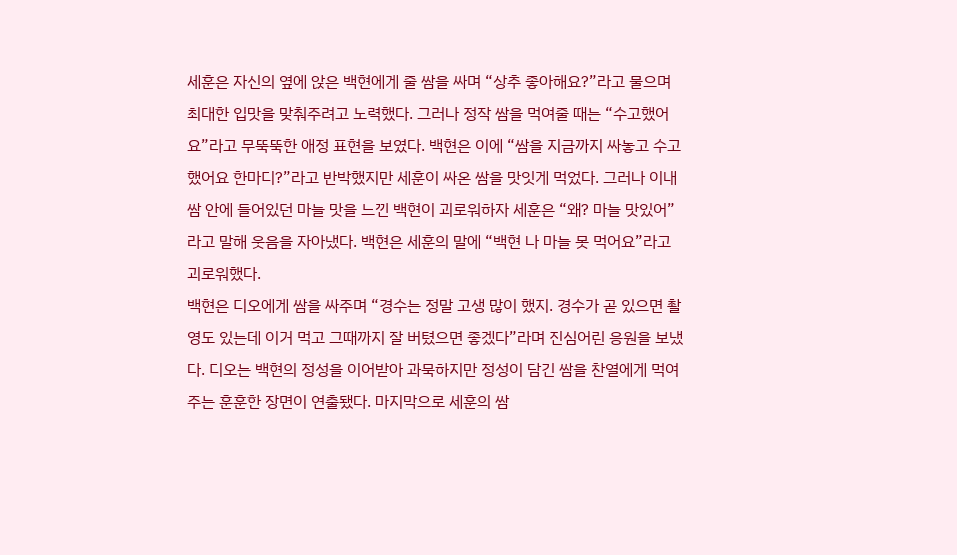세훈은 자신의 옆에 앉은 백현에게 줄 쌈을 싸며 “상추 좋아해요?”라고 물으며 최대한 입맛을 맞춰주려고 노력했다. 그러나 정작 쌈을 먹여줄 때는 “수고했어요”라고 무뚝뚝한 애정 표현을 보였다. 백현은 이에 “쌈을 지금까지 싸놓고 수고했어요 한마디?”라고 반박했지만 세훈이 싸온 쌈을 맛잇게 먹었다. 그러나 이내 쌈 안에 들어있던 마늘 맛을 느낀 백현이 괴로워하자 세훈은 “왜? 마늘 맛있어”라고 말해 웃음을 자아냈다. 백현은 세훈의 말에 “백현 나 마늘 못 먹어요”라고 괴로워했다.
백현은 디오에게 쌈을 싸주며 “경수는 정말 고생 많이 했지. 경수가 곧 있으면 촬영도 있는데 이거 먹고 그때까지 잘 버텼으면 좋겠다”라며 진심어린 응원을 보냈다. 디오는 백현의 정성을 이어받아 과묵하지만 정성이 담긴 쌈을 찬열에게 먹여주는 훈훈한 장면이 연출됐다. 마지막으로 세훈의 쌈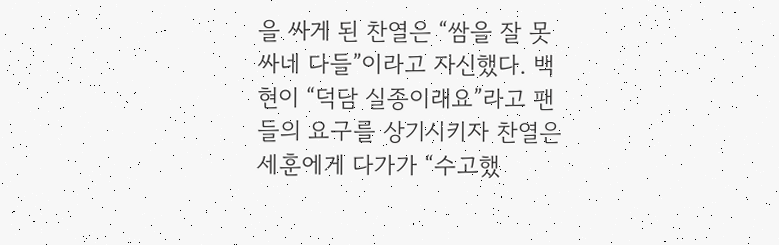을 싸게 된 찬열은 “쌈을 잘 못 싸네 다들”이라고 자신했다. 백현이 “덕담 실종이래요”라고 팬들의 요구를 상기시키자 찬열은 세훈에게 다가가 “수고했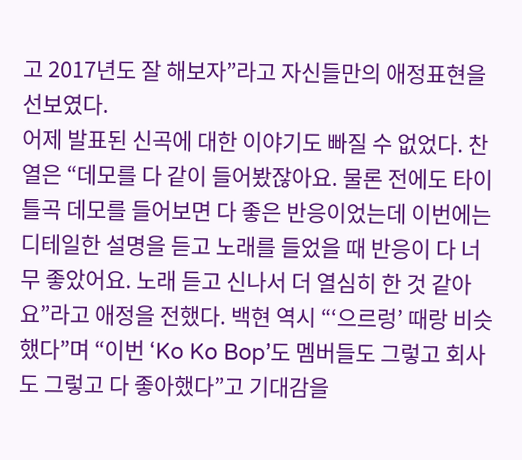고 2017년도 잘 해보자”라고 자신들만의 애정표현을 선보였다.
어제 발표된 신곡에 대한 이야기도 빠질 수 없었다. 찬열은 “데모를 다 같이 들어봤잖아요. 물론 전에도 타이틀곡 데모를 들어보면 다 좋은 반응이었는데 이번에는 디테일한 설명을 듣고 노래를 들었을 때 반응이 다 너무 좋았어요. 노래 듣고 신나서 더 열심히 한 것 같아요”라고 애정을 전했다. 백현 역시 “‘으르렁’ 때랑 비슷했다”며 “이번 ‘Ko Ko Bop’도 멤버들도 그렇고 회사도 그렇고 다 좋아했다”고 기대감을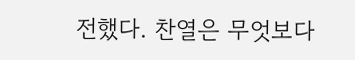전했다. 찬열은 무엇보다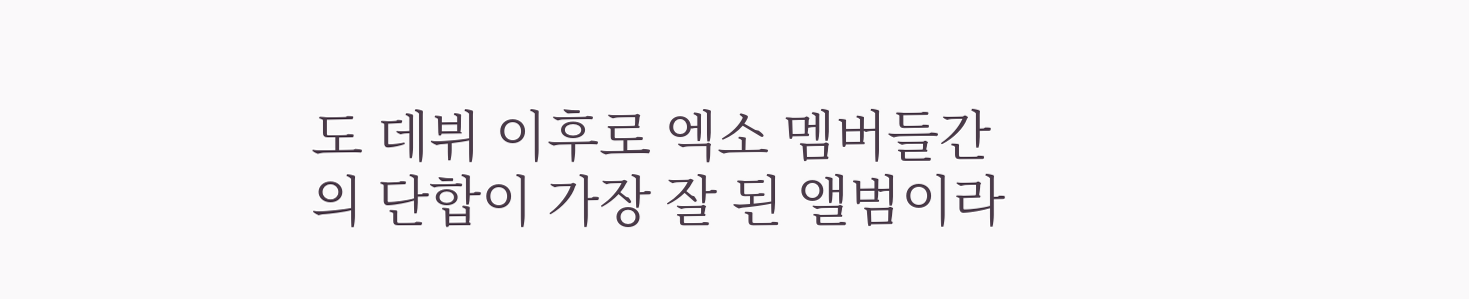도 데뷔 이후로 엑소 멤버들간의 단합이 가장 잘 된 앨범이라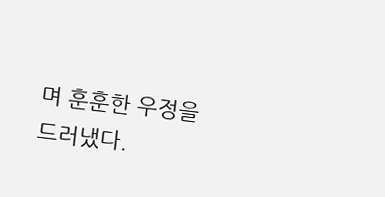며 훈훈한 우정을 드러냈다.